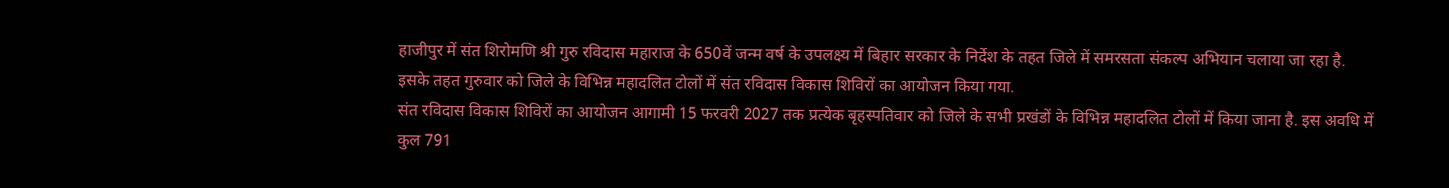हाजीपुर में संत शिरोमणि श्री गुरु रविदास महाराज के 650वें जन्म वर्ष के उपलक्ष्य में बिहार सरकार के निर्देश के तहत जिले में समरसता संकल्प अभियान चलाया जा रहा है. इसके तहत गुरुवार को जिले के विभिन्न महादलित टोलों में संत रविदास विकास शिविरों का आयोजन किया गया.
संत रविदास विकास शिविरों का आयोजन आगामी 15 फरवरी 2027 तक प्रत्येक बृहस्पतिवार को जिले के सभी प्रखंडों के विभिन्न महादलित टोलों में किया जाना है. इस अवधि में कुल 791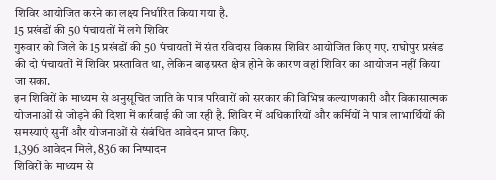शिविर आयोजित करने का लक्ष्य निर्धारित किया गया है.
15 प्रखंडों की 50 पंचायतों में लगे शिविर
गुरुवार को जिले के 15 प्रखंडों की 50 पंचायतों में संत रविदास विकास शिविर आयोजित किए गए. राघोपुर प्रखंड की दो पंचायतों में शिविर प्रस्तावित था, लेकिन बाढ़ग्रस्त क्षेत्र होने के कारण वहां शिविर का आयोजन नहीं किया जा सका.
इन शिविरों के माध्यम से अनुसूचित जाति के पात्र परिवारों को सरकार की विभिन्न कल्याणकारी और विकासात्मक योजनाओं से जोड़ने की दिशा में कार्रवाई की जा रही है. शिविर में अधिकारियों और कर्मियों ने पात्र लाभार्थियों की समस्याएं सुनीं और योजनाओं से संबंधित आवेदन प्राप्त किए.
1,396 आवेदन मिले, 836 का निष्पादन
शिविरों के माध्यम से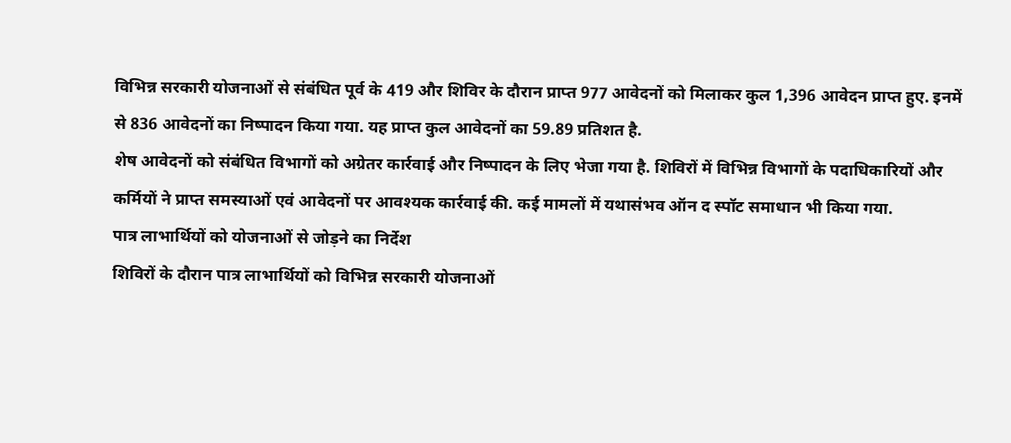विभिन्न सरकारी योजनाओं से संबंधित पूर्व के 419 और शिविर के दौरान प्राप्त 977 आवेदनों को मिलाकर कुल 1,396 आवेदन प्राप्त हुए. इनमें से 836 आवेदनों का निष्पादन किया गया. यह प्राप्त कुल आवेदनों का 59.89 प्रतिशत है.
शेष आवेदनों को संबंधित विभागों को अग्रेतर कार्रवाई और निष्पादन के लिए भेजा गया है. शिविरों में विभिन्न विभागों के पदाधिकारियों और कर्मियों ने प्राप्त समस्याओं एवं आवेदनों पर आवश्यक कार्रवाई की. कई मामलों में यथासंभव ऑन द स्पॉट समाधान भी किया गया.
पात्र लाभार्थियों को योजनाओं से जोड़ने का निर्देश
शिविरों के दौरान पात्र लाभार्थियों को विभिन्न सरकारी योजनाओं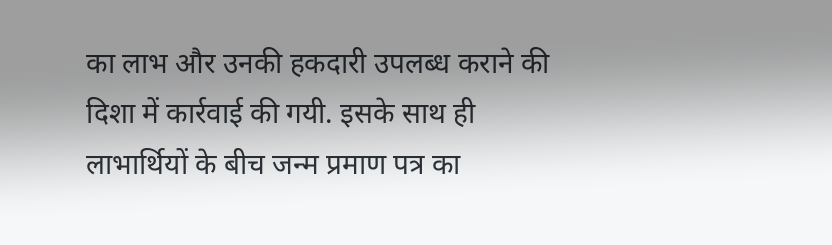का लाभ और उनकी हकदारी उपलब्ध कराने की दिशा में कार्रवाई की गयी. इसके साथ ही लाभार्थियों के बीच जन्म प्रमाण पत्र का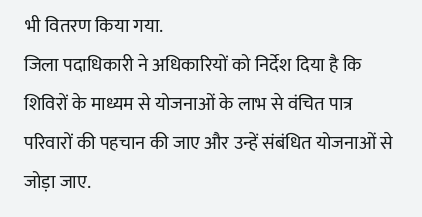भी वितरण किया गया.
जिला पदाधिकारी ने अधिकारियों को निर्देश दिया है कि शिविरों के माध्यम से योजनाओं के लाभ से वंचित पात्र परिवारों की पहचान की जाए और उन्हें संबंधित योजनाओं से जोड़ा जाए.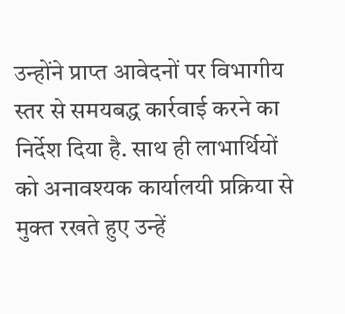उन्होंने प्राप्त आवेदनों पर विभागीय स्तर से समयबद्ध कार्रवाई करने का निर्देश दिया है. साथ ही लाभार्थियों को अनावश्यक कार्यालयी प्रक्रिया से मुक्त रखते हुए उन्हें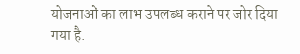योजनाओं का लाभ उपलब्ध कराने पर जोर दिया गया है.